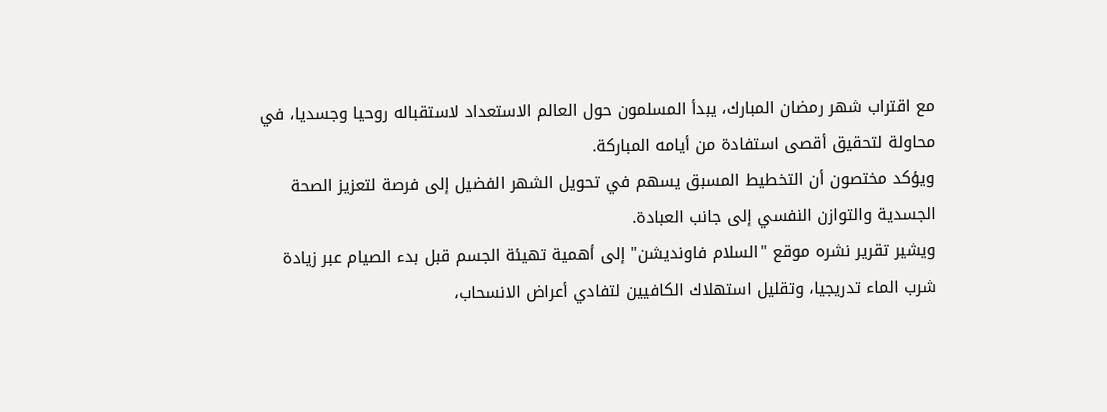مع اقتراب شهر رمضان المبارك، يبدأ المسلمون حول العالم الاستعداد لاستقباله روحيا وجسديا، في محاولة لتحقيق أقصى استفادة من أيامه المباركة.
ويؤكد مختصون أن التخطيط المسبق يسهم في تحويل الشهر الفضيل إلى فرصة لتعزيز الصحة الجسدية والتوازن النفسي إلى جانب العبادة.
ويشير تقرير نشره موقع "السلام فاونديشن" إلى أهمية تهيئة الجسم قبل بدء الصيام عبر زيادة شرب الماء تدريجيا، وتقليل استهلاك الكافيين لتفادي أعراض الانسحاب،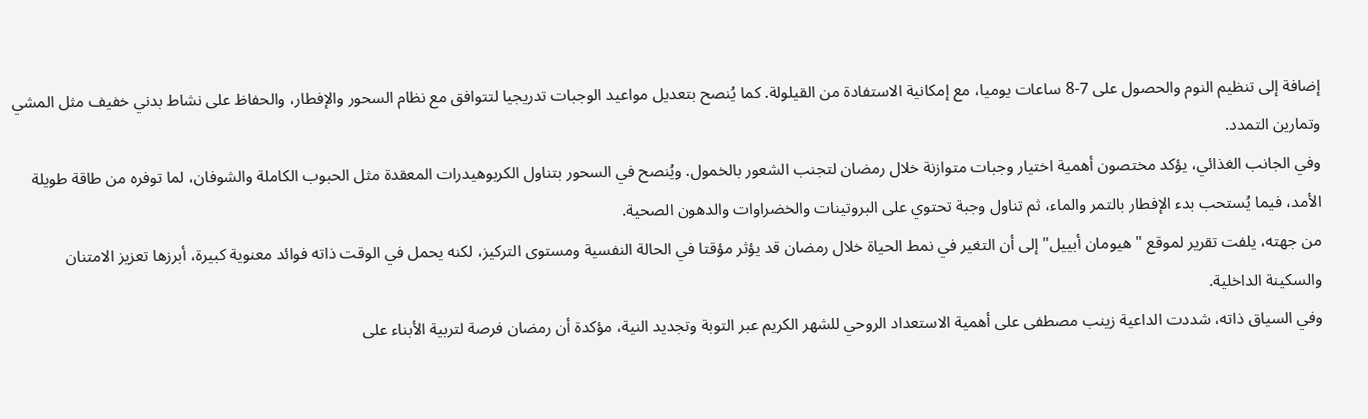إضافة إلى تنظيم النوم والحصول على 7-8 ساعات يوميا، مع إمكانية الاستفادة من القيلولة. كما يُنصح بتعديل مواعيد الوجبات تدريجيا لتتوافق مع نظام السحور والإفطار، والحفاظ على نشاط بدني خفيف مثل المشي وتمارين التمدد.
وفي الجانب الغذائي، يؤكد مختصون أهمية اختيار وجبات متوازنة خلال رمضان لتجنب الشعور بالخمول. ويُنصح في السحور بتناول الكربوهيدرات المعقدة مثل الحبوب الكاملة والشوفان، لما توفره من طاقة طويلة الأمد، فيما يُستحب بدء الإفطار بالتمر والماء، ثم تناول وجبة تحتوي على البروتينات والخضراوات والدهون الصحية.
من جهته، يلفت تقرير لموقع "هيومان أبييل" إلى أن التغير في نمط الحياة خلال رمضان قد يؤثر مؤقتا في الحالة النفسية ومستوى التركيز، لكنه يحمل في الوقت ذاته فوائد معنوية كبيرة، أبرزها تعزيز الامتنان والسكينة الداخلية.
وفي السياق ذاته، شددت الداعية زينب مصطفى على أهمية الاستعداد الروحي للشهر الكريم عبر التوبة وتجديد النية، مؤكدة أن رمضان فرصة لتربية الأبناء على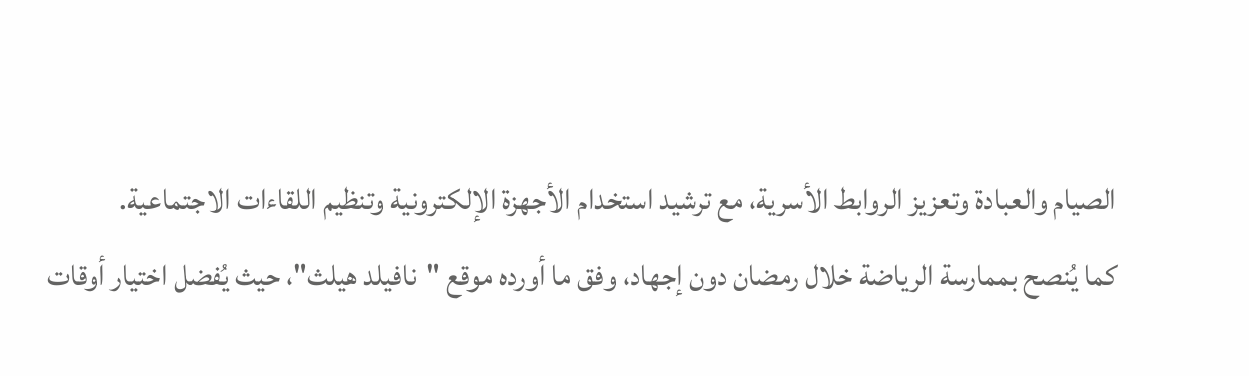الصيام والعبادة وتعزيز الروابط الأسرية، مع ترشيد استخدام الأجهزة الإلكترونية وتنظيم اللقاءات الاجتماعية.
كما يُنصح بممارسة الرياضة خلال رمضان دون إجهاد، وفق ما أورده موقع "نافيلد هيلث"، حيث يُفضل اختيار أوقات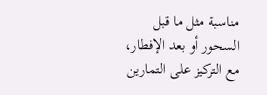مناسبة مثل ما قبل السحور أو بعد الإفطار، مع التركيز على التمارين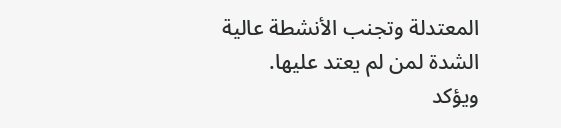المعتدلة وتجنب الأنشطة عالية الشدة لمن لم يعتد عليها.
ويؤكد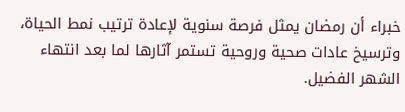خبراء أن رمضان يمثل فرصة سنوية لإعادة ترتيب نمط الحياة، وترسيخ عادات صحية وروحية تستمر آثارها لما بعد انتهاء الشهر الفضيل.